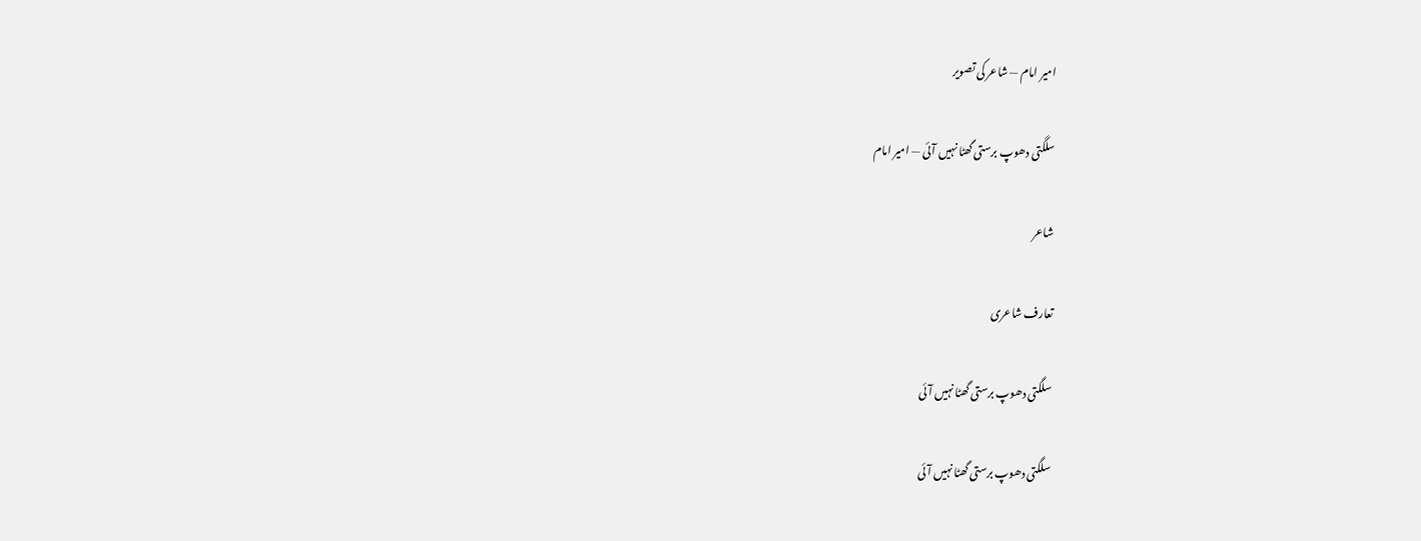امیر امام — شاعر کی تصویر

سلگتی دھوپ برستی گھٹا نہیں آئی — امیر امام

شاعر

تعارف شاعری

سلگتی دھوپ برستی گھٹا نہیں آئی

سلگتی دھوپ برستی گھٹا نہیں آئی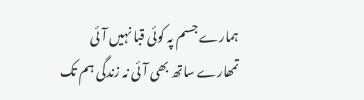ہمارے جسم پہ کوئی قبا نہیں آئی
تمھارے ساتھ بھی آئی نہ زندگی ہم تک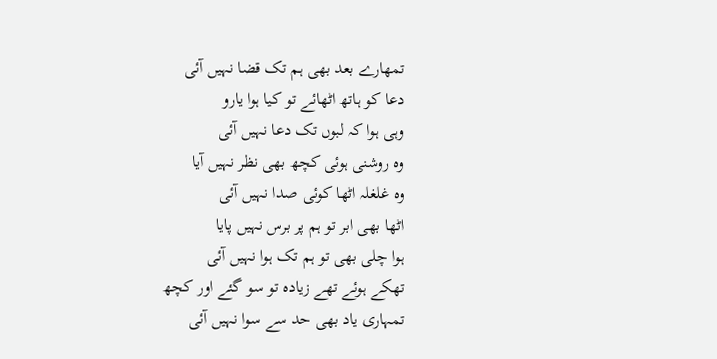تمھارے بعد بھی ہم تک قضا نہیں آئی
دعا کو ہاتھ اٹھائے تو کیا ہوا یارو
وہی ہوا کہ لبوں تک دعا نہیں آئی
وہ روشنی ہوئی کچھ بھی نظر نہیں آیا
وہ غلغلہ اٹھا کوئی صدا نہیں آئی
اٹھا بھی ابر تو ہم پر برس نہیں پایا
ہوا چلی بھی تو ہم تک ہوا نہیں آئی
تھکے ہوئے تھے زیادہ تو سو گئے اور کچھ
تمہاری یاد بھی حد سے سوا نہیں آئی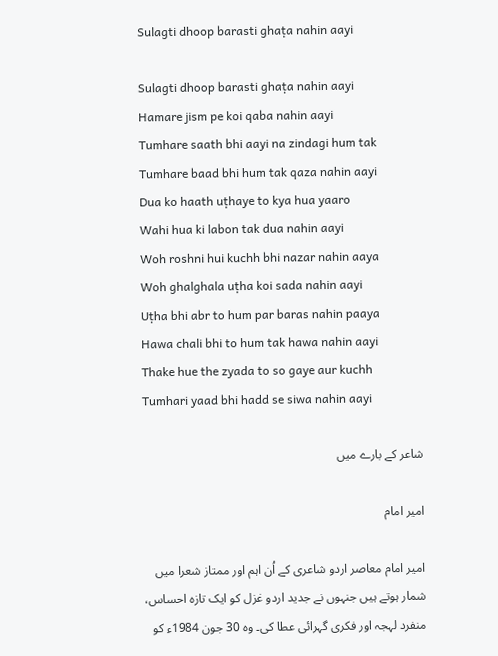Sulagti dhoop barasti ghaṭa nahin aayi

Sulagti dhoop barasti ghaṭa nahin aayi
Hamare jism pe koi qaba nahin aayi
Tumhare saath bhi aayi na zindagi hum tak
Tumhare baad bhi hum tak qaza nahin aayi
Dua ko haath uṭhaye to kya hua yaaro
Wahi hua ki labon tak dua nahin aayi
Woh roshni hui kuchh bhi nazar nahin aaya
Woh ghalghala uṭha koi sada nahin aayi
Uṭha bhi abr to hum par baras nahin paaya
Hawa chali bhi to hum tak hawa nahin aayi
Thake hue the zyada to so gaye aur kuchh
Tumhari yaad bhi hadd se siwa nahin aayi

شاعر کے بارے میں

امیر امام

امیر امام معاصر اردو شاعری کے اُن اہم اور ممتاز شعرا میں شمار ہوتے ہیں جنہوں نے جدید اردو غزل کو ایک تازہ احساس، منفرد لہجہ اور فکری گہرائی عطا کی۔ وہ 30 جون 1984ء کو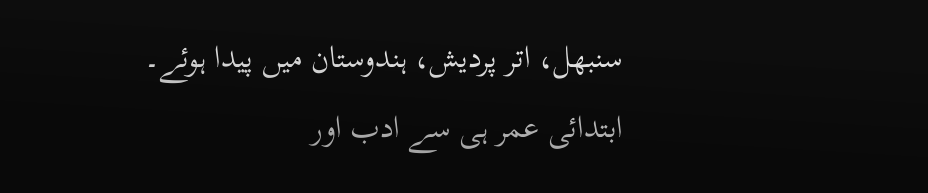سنبھل، اتر پردیش، ہندوستان میں پیدا ہوئے۔ ابتدائی عمر ہی سے ادب اور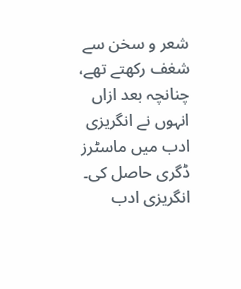شعر و سخن سے شغف رکھتے تھے، چنانچہ بعد ازاں انہوں نے انگریزی ادب میں ماسٹرز ڈگری حاصل کی۔ انگریزی ادب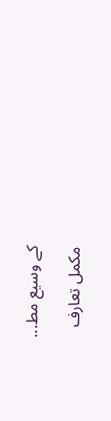کے وسیع مط...

مکمل تعارف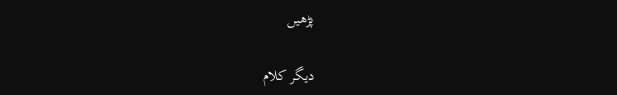پڑھیں

دیگر کلام